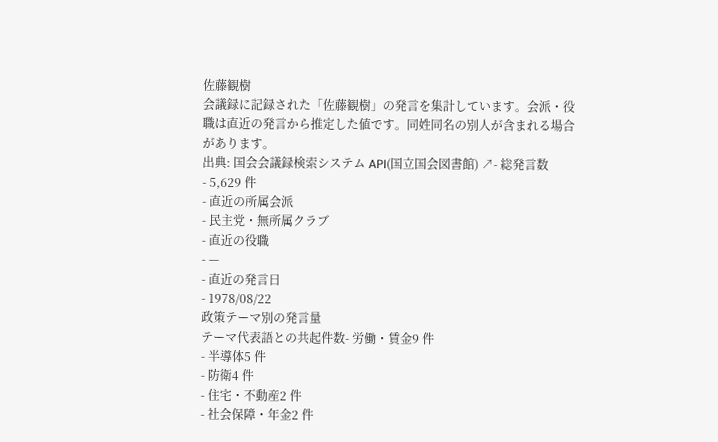佐藤観樹
会議録に記録された「佐藤観樹」の発言を集計しています。会派・役職は直近の発言から推定した値です。同姓同名の別人が含まれる場合があります。
出典: 国会会議録検索システム API(国立国会図書館) ↗- 総発言数
- 5,629 件
- 直近の所属会派
- 民主党・無所属クラブ
- 直近の役職
- —
- 直近の発言日
- 1978/08/22
政策テーマ別の発言量
テーマ代表語との共起件数- 労働・賃金9 件
- 半導体5 件
- 防衛4 件
- 住宅・不動産2 件
- 社会保障・年金2 件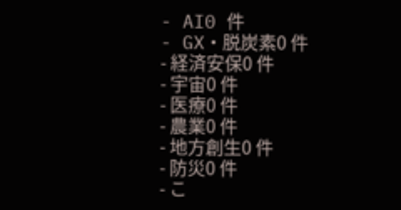- AI0 件
- GX・脱炭素0 件
- 経済安保0 件
- 宇宙0 件
- 医療0 件
- 農業0 件
- 地方創生0 件
- 防災0 件
- こ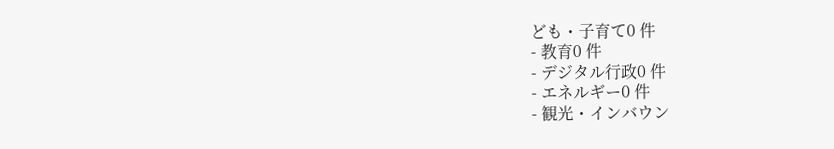ども・子育て0 件
- 教育0 件
- デジタル行政0 件
- エネルギー0 件
- 観光・インバウン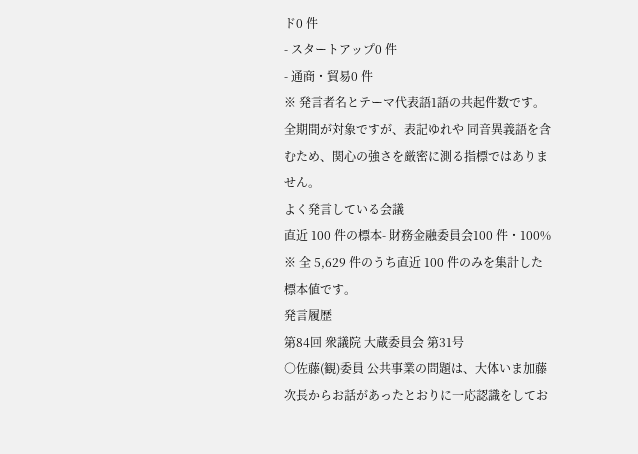ド0 件
- スタートアップ0 件
- 通商・貿易0 件
※ 発言者名とテーマ代表語1語の共起件数です。全期間が対象ですが、表記ゆれや 同音異義語を含むため、関心の強さを厳密に測る指標ではありません。
よく発言している会議
直近 100 件の標本- 財務金融委員会100 件・100%
※ 全 5,629 件のうち直近 100 件のみを集計した標本値です。
発言履歴
第84回 衆議院 大蔵委員会 第31号
○佐藤(観)委員 公共事業の問題は、大体いま加藤次長からお話があったとおりに一応認識をしてお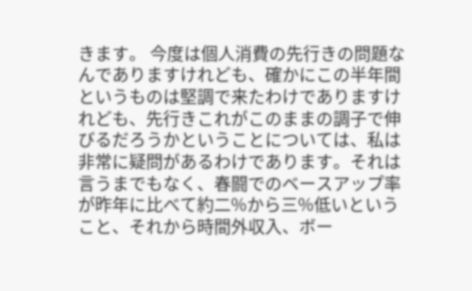きます。 今度は個人消費の先行きの問題なんでありますけれども、確かにこの半年間というものは堅調で来たわけでありますけれども、先行きこれがこのままの調子で伸びるだろうかということについては、私は非常に疑問があるわけであります。それは言うまでもなく、春闘でのベースアップ率が昨年に比べて約二%から三%低いということ、それから時間外収入、ボー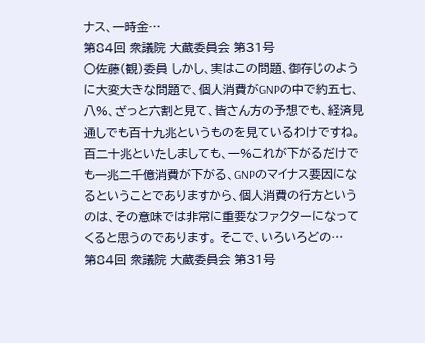ナス、一時金…
第84回 衆議院 大蔵委員会 第31号
○佐藤(観)委員 しかし、実はこの問題、御存じのように大変大きな問題で、個人消費がGNPの中で約五七、八%、ざっと六割と見て、皆さん方の予想でも、経済見通しでも百十九兆というものを見ているわけですね。百二十兆といたしましても、一%これが下がるだけでも一兆二千億消費が下がる、GNPのマイナス要因になるということでありますから、個人消費の行方というのは、その意味では非常に重要なファクターになってくると思うのであります。 そこで、いろいろどの…
第84回 衆議院 大蔵委員会 第31号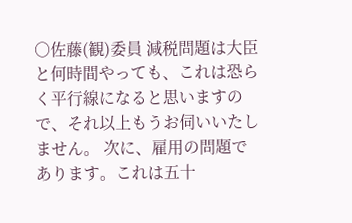○佐藤(観)委員 減税問題は大臣と何時間やっても、これは恐らく平行線になると思いますので、それ以上もうお伺いいたしません。 次に、雇用の問題であります。これは五十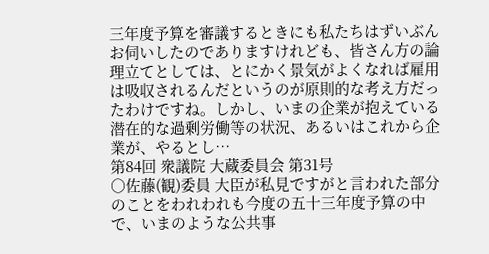三年度予算を審議するときにも私たちはずいぶんお伺いしたのでありますけれども、皆さん方の論理立てとしては、とにかく景気がよくなれば雇用は吸収されるんだというのが原則的な考え方だったわけですね。しかし、いまの企業が抱えている潜在的な過剰労働等の状況、あるいはこれから企業が、やるとし…
第84回 衆議院 大蔵委員会 第31号
○佐藤(観)委員 大臣が私見ですがと言われた部分のことをわれわれも今度の五十三年度予算の中で、いまのような公共事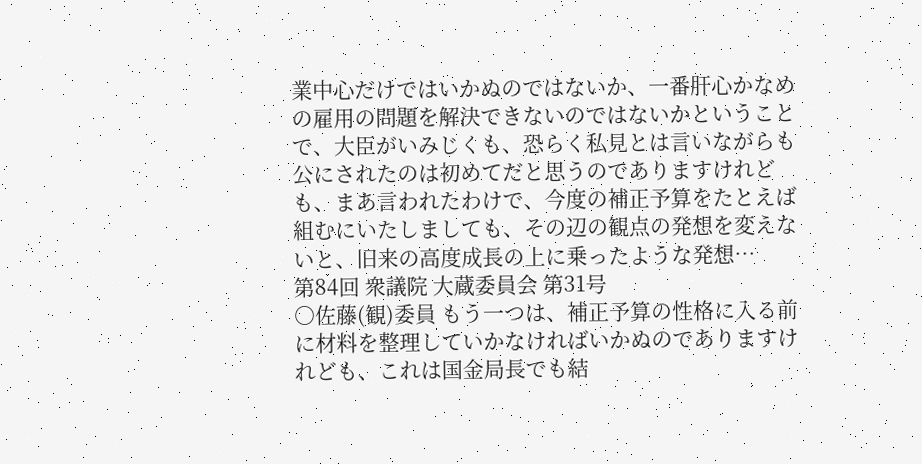業中心だけではいかぬのではないか、一番肝心かなめの雇用の問題を解決できないのではないかということで、大臣がいみじくも、恐らく私見とは言いながらも公にされたのは初めてだと思うのでありますけれども、まあ言われたわけで、今度の補正予算をたとえば組むにいたしましても、その辺の観点の発想を変えないと、旧来の高度成長の上に乗ったような発想…
第84回 衆議院 大蔵委員会 第31号
○佐藤(観)委員 もう一つは、補正予算の性格に入る前に材料を整理していかなければいかぬのでありますけれども、これは国金局長でも結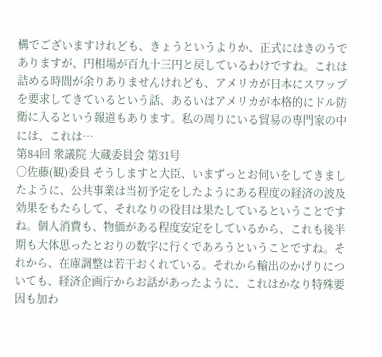構でございますけれども、きょうというよりか、正式にはきのうでありますが、円相場が百九十三円と戻しているわけですね。これは詰める時間が余りありませんけれども、アメリカが日本にスワップを要求してきているという話、あるいはアメリカが本格的にドル防衛に入るという報道もあります。私の周りにいる貿易の専門家の中には、これは…
第84回 衆議院 大蔵委員会 第31号
○佐藤(観)委員 そうしますと大臣、いまずっとお伺いをしてきましたように、公共事業は当初予定をしたようにある程度の経済の波及効果をもたらして、それなりの役目は果たしているということですね。個人消費も、物価がある程度安定をしているから、これも後半期も大体思ったとおりの数字に行くであろうということですね。それから、在庫調整は若干おくれている。それから輸出のかげりについても、経済企画庁からお話があったように、これはかなり特殊要因も加わ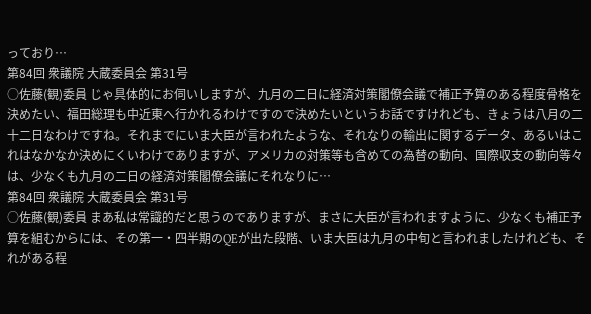っており…
第84回 衆議院 大蔵委員会 第31号
○佐藤(観)委員 じゃ具体的にお伺いしますが、九月の二日に経済対策閣僚会議で補正予算のある程度骨格を決めたい、福田総理も中近東へ行かれるわけですので決めたいというお話ですけれども、きょうは八月の二十二日なわけですね。それまでにいま大臣が言われたような、それなりの輸出に関するデータ、あるいはこれはなかなか決めにくいわけでありますが、アメリカの対策等も含めての為替の動向、国際収支の動向等々は、少なくも九月の二日の経済対策閣僚会議にそれなりに…
第84回 衆議院 大蔵委員会 第31号
○佐藤(観)委員 まあ私は常識的だと思うのでありますが、まさに大臣が言われますように、少なくも補正予算を組むからには、その第一・四半期のQEが出た段階、いま大臣は九月の中旬と言われましたけれども、それがある程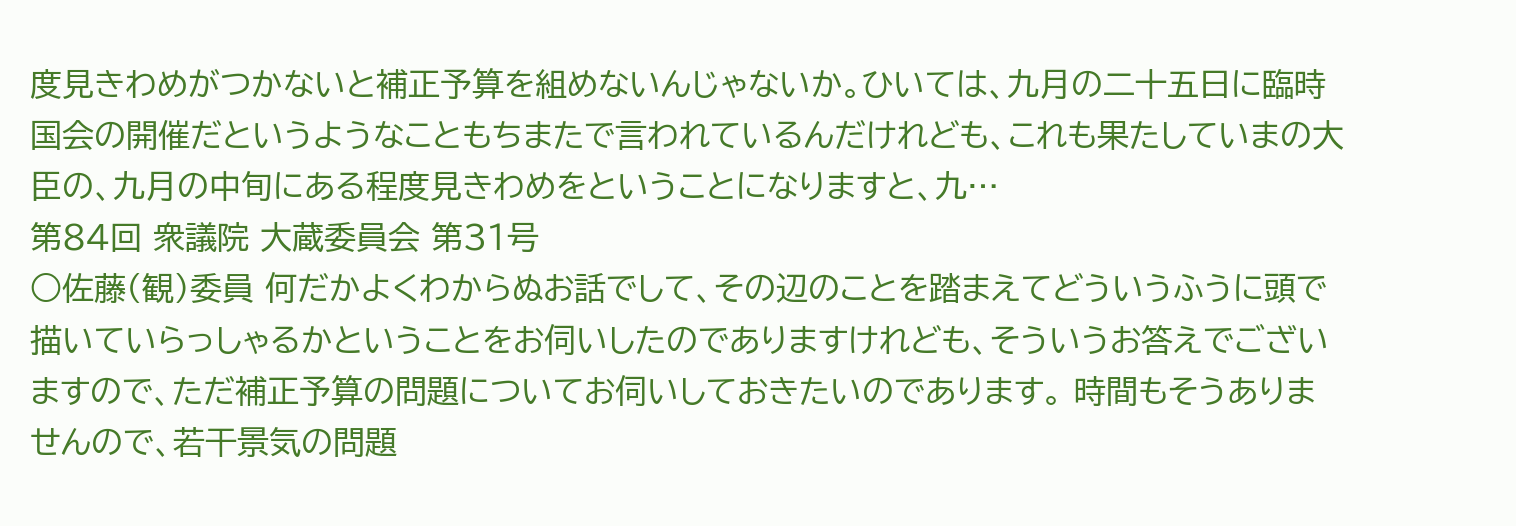度見きわめがつかないと補正予算を組めないんじゃないか。ひいては、九月の二十五日に臨時国会の開催だというようなこともちまたで言われているんだけれども、これも果たしていまの大臣の、九月の中旬にある程度見きわめをということになりますと、九…
第84回 衆議院 大蔵委員会 第31号
○佐藤(観)委員 何だかよくわからぬお話でして、その辺のことを踏まえてどういうふうに頭で描いていらっしゃるかということをお伺いしたのでありますけれども、そういうお答えでございますので、ただ補正予算の問題についてお伺いしておきたいのであります。 時間もそうありませんので、若干景気の問題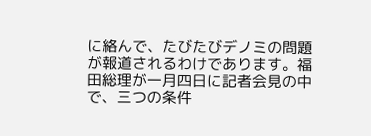に絡んで、たびたびデノミの問題が報道されるわけであります。福田総理が一月四日に記者会見の中で、三つの条件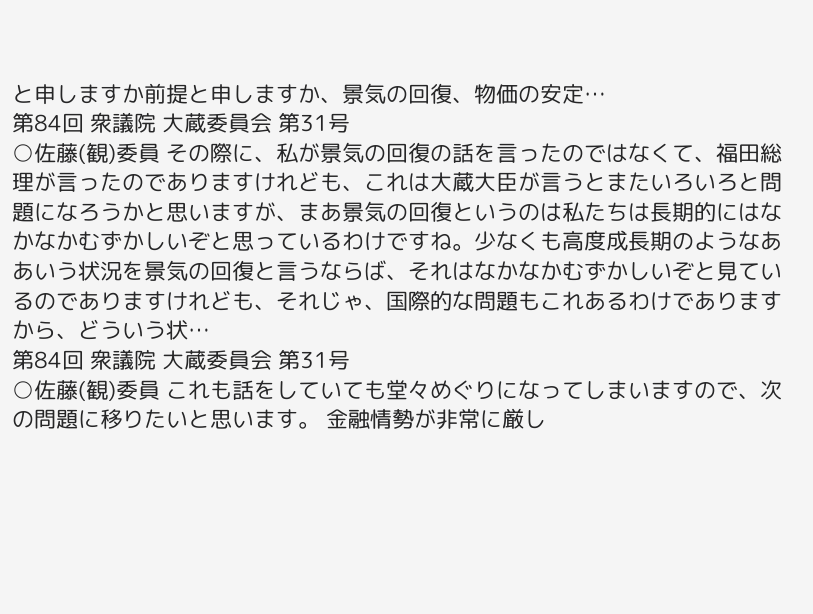と申しますか前提と申しますか、景気の回復、物価の安定…
第84回 衆議院 大蔵委員会 第31号
○佐藤(観)委員 その際に、私が景気の回復の話を言ったのではなくて、福田総理が言ったのでありますけれども、これは大蔵大臣が言うとまたいろいろと問題になろうかと思いますが、まあ景気の回復というのは私たちは長期的にはなかなかむずかしいぞと思っているわけですね。少なくも高度成長期のようなああいう状況を景気の回復と言うならば、それはなかなかむずかしいぞと見ているのでありますけれども、それじゃ、国際的な問題もこれあるわけでありますから、どういう状…
第84回 衆議院 大蔵委員会 第31号
○佐藤(観)委員 これも話をしていても堂々めぐりになってしまいますので、次の問題に移りたいと思います。 金融情勢が非常に厳し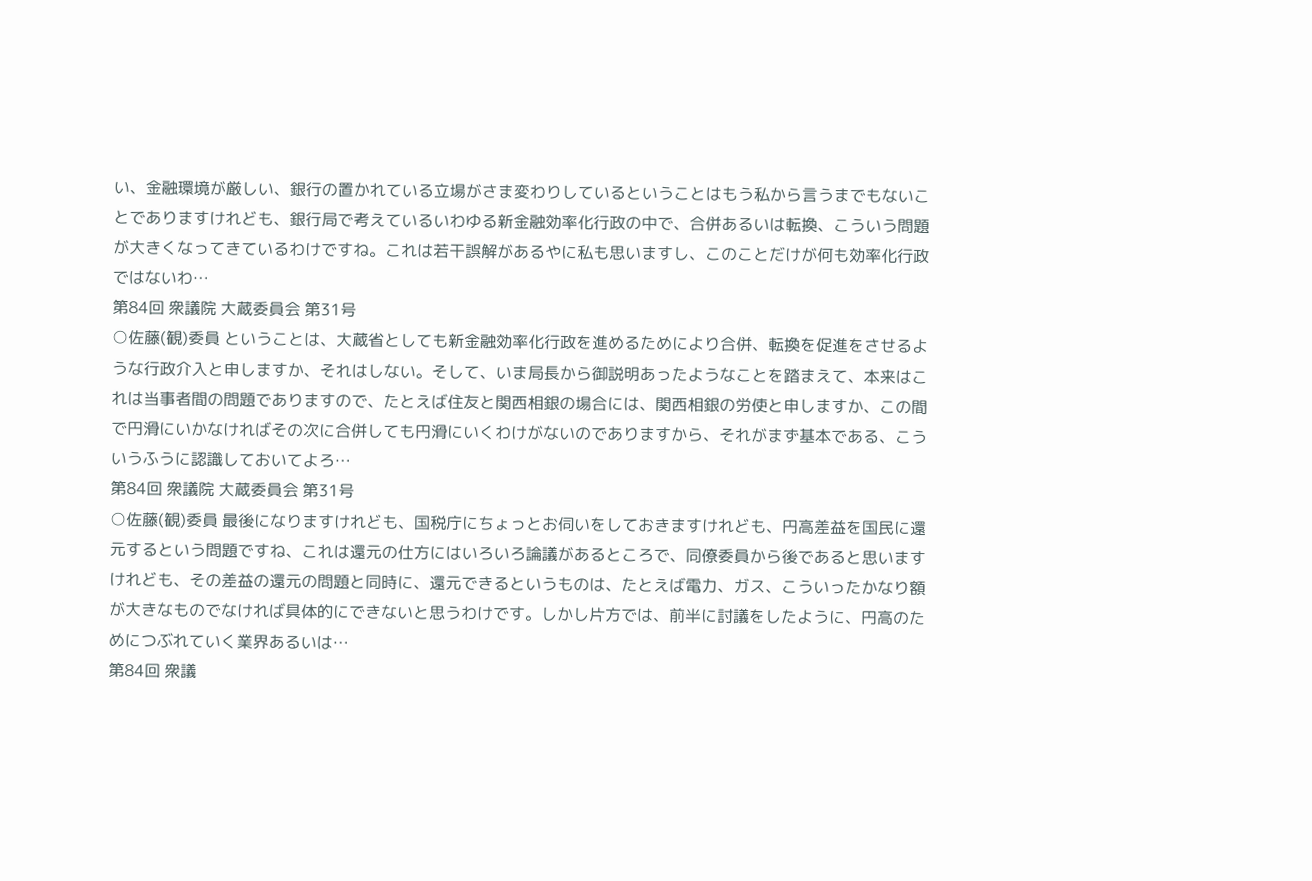い、金融環境が厳しい、銀行の置かれている立場がさま変わりしているということはもう私から言うまでもないことでありますけれども、銀行局で考えているいわゆる新金融効率化行政の中で、合併あるいは転換、こういう問題が大きくなってきているわけですね。これは若干誤解があるやに私も思いますし、このことだけが何も効率化行政ではないわ…
第84回 衆議院 大蔵委員会 第31号
○佐藤(観)委員 ということは、大蔵省としても新金融効率化行政を進めるためにより合併、転換を促進をさせるような行政介入と申しますか、それはしない。そして、いま局長から御説明あったようなことを踏まえて、本来はこれは当事者間の問題でありますので、たとえば住友と関西相銀の場合には、関西相銀の労使と申しますか、この間で円滑にいかなければその次に合併しても円滑にいくわけがないのでありますから、それがまず基本である、こういうふうに認識しておいてよろ…
第84回 衆議院 大蔵委員会 第31号
○佐藤(観)委員 最後になりますけれども、国税庁にちょっとお伺いをしておきますけれども、円高差益を国民に還元するという問題ですね、これは還元の仕方にはいろいろ論議があるところで、同僚委員から後であると思いますけれども、その差益の還元の問題と同時に、還元できるというものは、たとえば電力、ガス、こういったかなり額が大きなものでなければ具体的にできないと思うわけです。しかし片方では、前半に討議をしたように、円高のためにつぶれていく業界あるいは…
第84回 衆議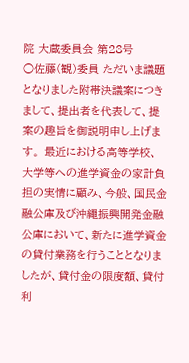院 大蔵委員会 第28号
○佐藤(観)委員 ただいま議題となりました附帯決議案につきまして、提出者を代表して、提案の趣旨を御説明申し上げます。 最近における高等学校、大学等への進学資金の家計負担の実情に顧み、今般、国民金融公庫及び沖繩振興開発金融公庫において、新たに進学資金の貸付業務を行うこととなりましたが、貸付金の限度額、貸付利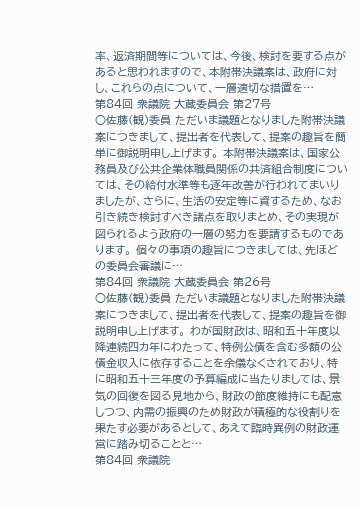率、返済期間等については、今後、検討を要する点があると思われますので、本附帯決議案は、政府に対し、これらの点について、一層適切な措置を…
第84回 衆議院 大蔵委員会 第27号
○佐藤(観)委員 ただいま議題となりました附帯決議案につきまして、提出者を代表して、提案の趣旨を簡単に御説明申し上げます。 本附帯決議案は、国家公務員及び公共企業体職員関係の共済組合制度については、その給付水準等も逐年改善が行われてまいりましたが、さらに、生活の安定等に資するため、なお引き続き検討すべき諸点を取りまとめ、その実現が図られるよう政府の一層の努力を要請するものであります。 個々の事項の趣旨につきましては、先ほどの委員会審議に…
第84回 衆議院 大蔵委員会 第26号
○佐藤(観)委員 ただいま議題となりました附帯決議案につきまして、提出者を代表して、提案の趣旨を御説明申し上げます。 わが国財政は、昭和五十年度以降連続四カ年にわたって、特例公債を含む多額の公債金収入に依存することを余儀なくされており、特に昭和五十三年度の予算編成に当たりましては、景気の回復を図る見地から、財政の節度維持にも配意しつつ、内需の振興のため財政が積極的な役割りを果たす必要があるとして、あえて臨時異例の財政運営に踏み切ることと…
第84回 衆議院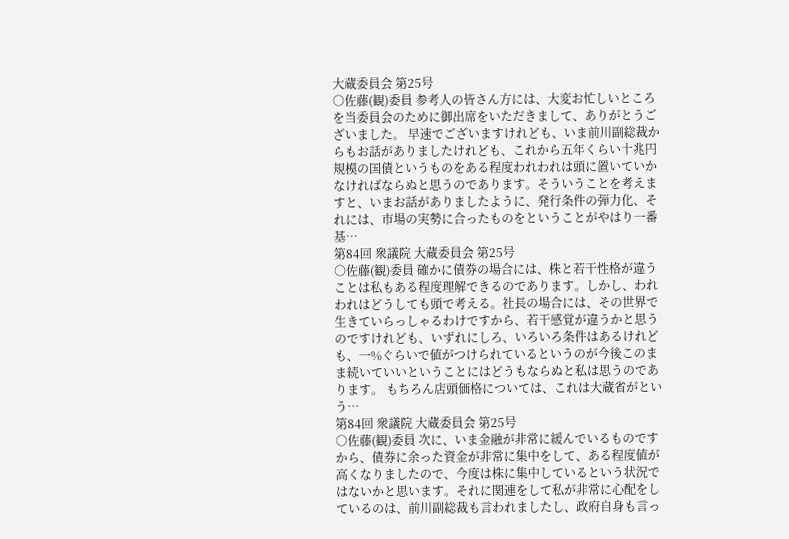大蔵委員会 第25号
○佐藤(観)委員 参考人の皆さん方には、大変お忙しいところを当委員会のために御出席をいただきまして、ありがとうございました。 早速でございますけれども、いま前川副総裁からもお話がありましたけれども、これから五年くらい十兆円規模の国債というものをある程度われわれは頭に置いていかなければならぬと思うのであります。そういうことを考えますと、いまお話がありましたように、発行条件の弾力化、それには、市場の実勢に合ったものをということがやはり一番基…
第84回 衆議院 大蔵委員会 第25号
○佐藤(観)委員 確かに債券の場合には、株と若干性格が違うことは私もある程度理解できるのであります。しかし、われわれはどうしても頭で考える。社長の場合には、その世界で生きていらっしゃるわけですから、若干感覚が違うかと思うのですけれども、いずれにしろ、いろいろ条件はあるけれども、一%ぐらいで値がつけられているというのが今後このまま続いていいということにはどうもならぬと私は思うのであります。 もちろん店頭価格については、これは大蔵省がという…
第84回 衆議院 大蔵委員会 第25号
○佐藤(観)委員 次に、いま金融が非常に緩んでいるものですから、債券に余った資金が非常に集中をして、ある程度値が高くなりましたので、今度は株に集中しているという状況ではないかと思います。それに関連をして私が非常に心配をしているのは、前川副総裁も言われましたし、政府自身も言っ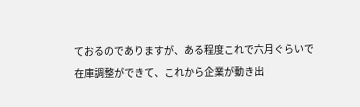ておるのでありますが、ある程度これで六月ぐらいで在庫調整ができて、これから企業が動き出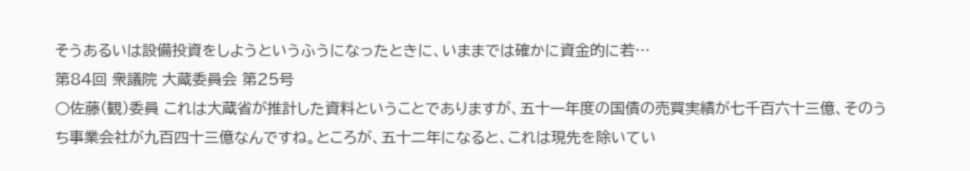そうあるいは設備投資をしようというふうになったときに、いままでは確かに資金的に若…
第84回 衆議院 大蔵委員会 第25号
○佐藤(観)委員 これは大蔵省が推計した資料ということでありますが、五十一年度の国債の売買実績が七千百六十三億、そのうち事業会社が九百四十三億なんですね。ところが、五十二年になると、これは現先を除いてい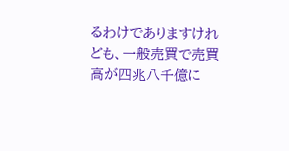るわけでありますけれども、一般売買で売買高が四兆八千億に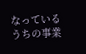なっているうちの事業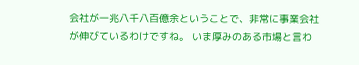会社が一兆八千八百億余ということで、非常に事業会社が伸びているわけですね。 いま厚みのある市場と言わ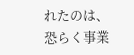れたのは、恐らく事業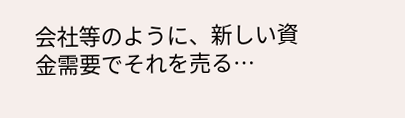会社等のように、新しい資金需要でそれを売る…